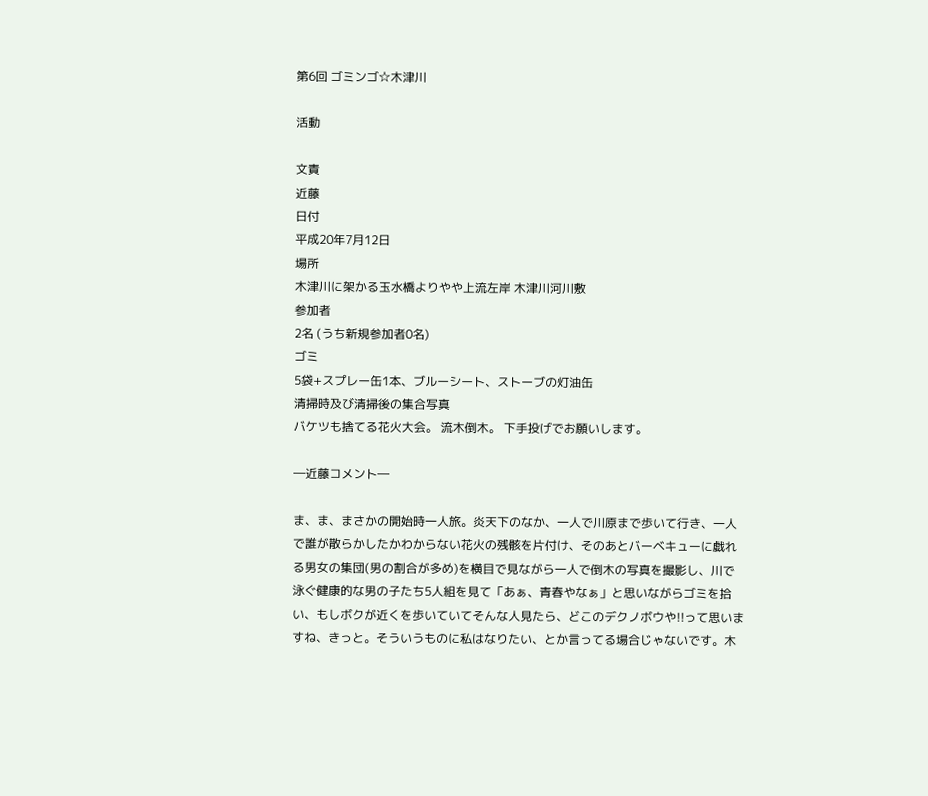第6回 ゴミンゴ☆木津川

活動

文責
近藤
日付
平成20年7月12日
場所
木津川に架かる玉水橋よりやや上流左岸 木津川河川敷
参加者
2名 (うち新規参加者0名)
ゴミ
5袋+スプレー缶1本、ブルーシート、ストーブの灯油缶
清掃時及び清掃後の集合写真
バケツも捨てる花火大会。 流木倒木。 下手投げでお願いします。

―近藤コメント―

ま、ま、まさかの開始時一人旅。炎天下のなか、一人で川原まで歩いて行き、一人で誰が散らかしたかわからない花火の残骸を片付け、そのあとバーベキューに戯れる男女の集団(男の割合が多め)を横目で見ながら一人で倒木の写真を撮影し、川で泳ぐ健康的な男の子たち5人組を見て「あぁ、青春やなぁ」と思いながらゴミを拾い、もしボクが近くを歩いていてそんな人見たら、どこのデクノボウや!!って思いますね、きっと。そういうものに私はなりたい、とか言ってる場合じゃないです。木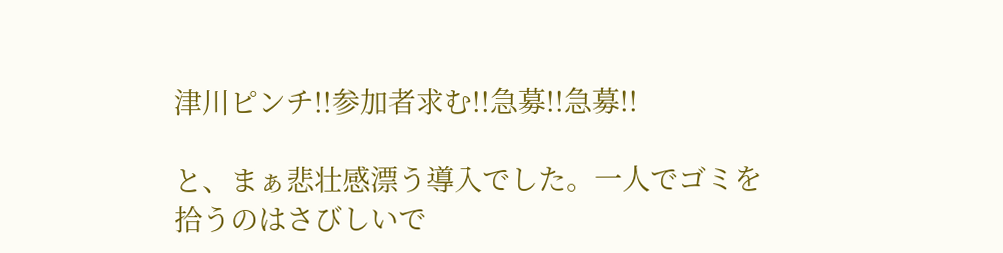津川ピンチ!!参加者求む!!急募!!急募!!

と、まぁ悲壮感漂う導入でした。一人でゴミを拾うのはさびしいで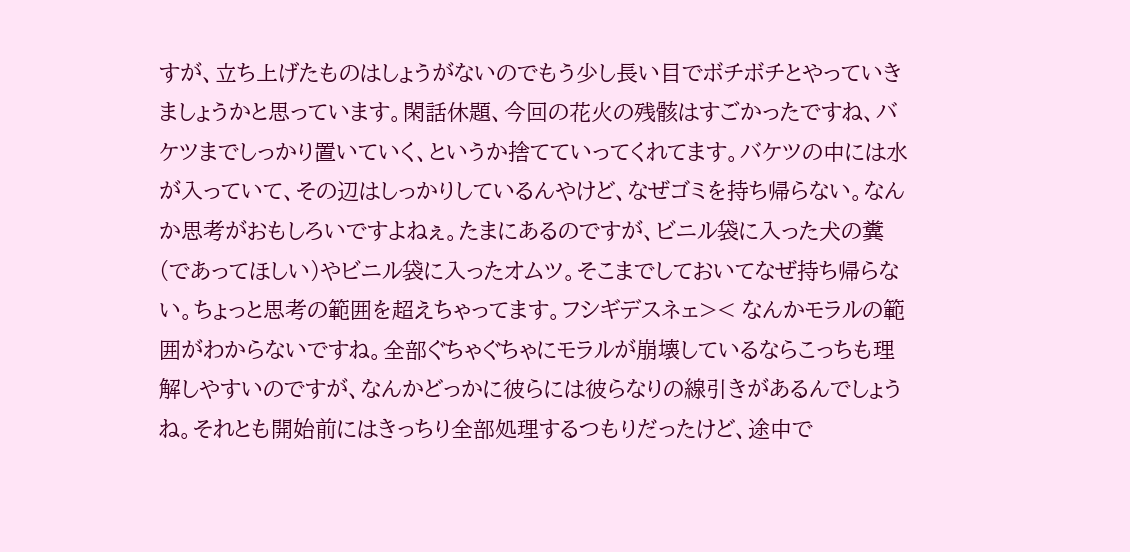すが、立ち上げたものはしょうがないのでもう少し長い目でボチボチとやっていきましょうかと思っています。閑話休題、今回の花火の残骸はすごかったですね、バケツまでしっかり置いていく、というか捨てていってくれてます。バケツの中には水が入っていて、その辺はしっかりしているんやけど、なぜゴミを持ち帰らない。なんか思考がおもしろいですよねぇ。たまにあるのですが、ビニル袋に入った犬の糞(であってほしい)やビニル袋に入ったオムツ。そこまでしておいてなぜ持ち帰らない。ちょっと思考の範囲を超えちゃってます。フシギデスネェ>< なんかモラルの範囲がわからないですね。全部ぐちゃぐちゃにモラルが崩壊しているならこっちも理解しやすいのですが、なんかどっかに彼らには彼らなりの線引きがあるんでしょうね。それとも開始前にはきっちり全部処理するつもりだったけど、途中で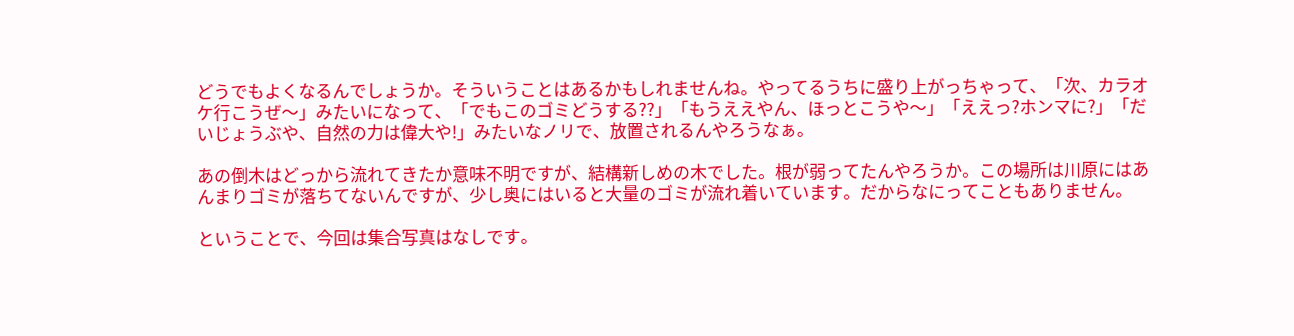どうでもよくなるんでしょうか。そういうことはあるかもしれませんね。やってるうちに盛り上がっちゃって、「次、カラオケ行こうぜ〜」みたいになって、「でもこのゴミどうする??」「もうええやん、ほっとこうや〜」「ええっ?ホンマに?」「だいじょうぶや、自然の力は偉大や!」みたいなノリで、放置されるんやろうなぁ。

あの倒木はどっから流れてきたか意味不明ですが、結構新しめの木でした。根が弱ってたんやろうか。この場所は川原にはあんまりゴミが落ちてないんですが、少し奥にはいると大量のゴミが流れ着いています。だからなにってこともありません。

ということで、今回は集合写真はなしです。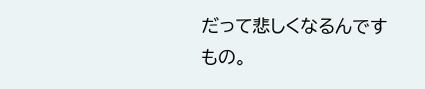だって悲しくなるんですもの。